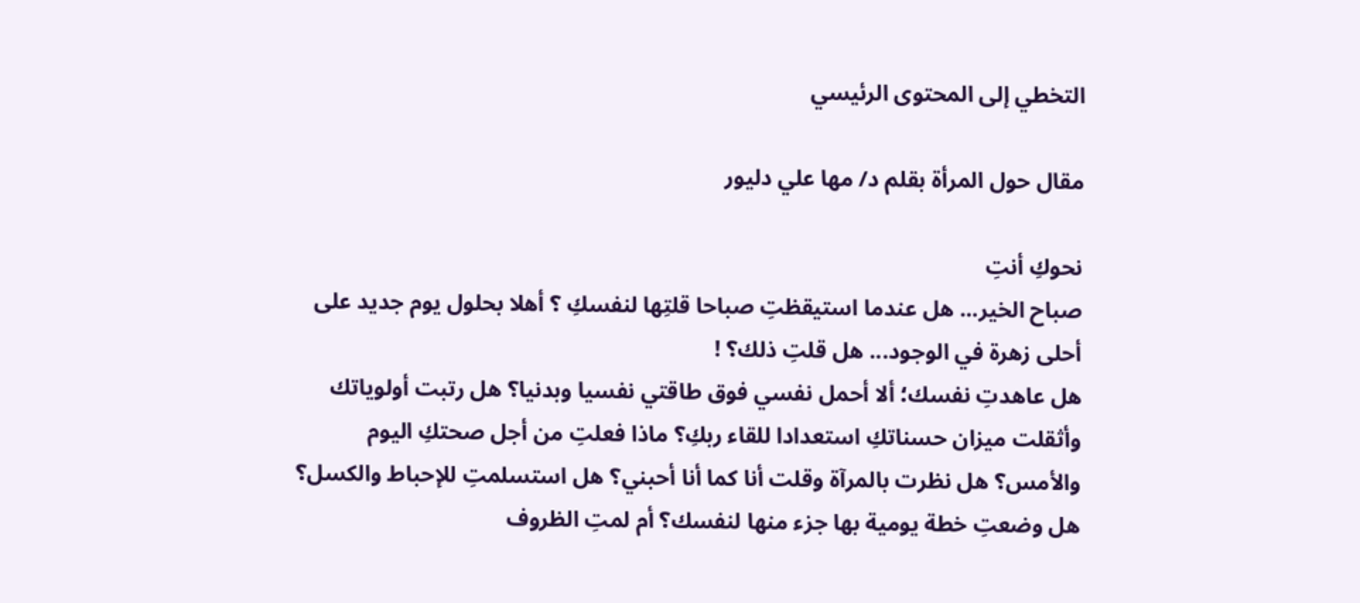التخطي إلى المحتوى الرئيسي

مقال حول المرأة بقلم د/ مها علي دليور

نحوكِ أنتِ
صباح الخير... هل عندما استيقظتِ صباحا قلتِها لنفسكِ ؟ أهلا بحلول يوم جديد على أحلى زهرة في الوجود... هل قلتِ ذلك؟ !
هل عاهدتِ نفسك؛ ألا أحمل نفسي فوق طاقتي نفسيا وبدنيا؟ هل رتبت أولوياتك وأثقلت ميزان حسناتكِ استعدادا للقاء ربكِ؟ ماذا فعلتِ من أجل صحتكِ اليوم والأمس؟ هل نظرت بالمرآة وقلت أنا كما أنا أحبني؟ هل استسلمتِ للإحباط والكسل؟ هل وضعتِ خطة يومية بها جزء منها لنفسك؟ أم لمتِ الظروف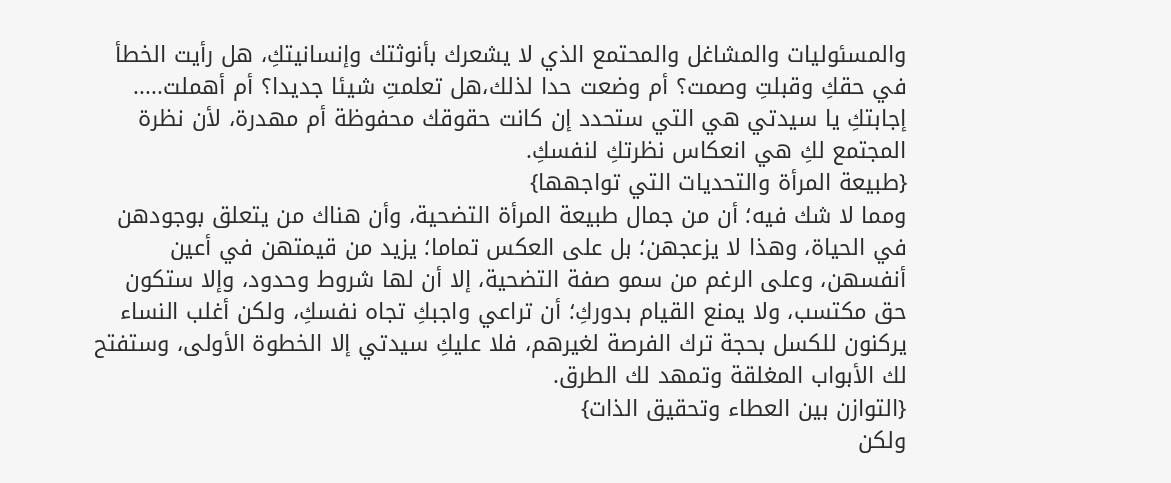والمسئوليات والمشاغل والمحتمع الذي لا يشعرك بأنوثتك وإنسانيتكِ، هل رأيت الخطأ في حقكِ وقبلتِ وصمت؟ أم وضعت حدا لذلك،هل تعلمتِ شيئا جديدا؟ أم أهملت.....
إجابتكِ يا سيدتي هي التي ستحدد إن كانت حقوقك محفوظة أم مهدرة، لأن نظرة المجتمع لكِ هي انعكاس نظرتكِ لنفسكِ.
{طبيعة المرأة والتحديات التي تواجهها}
ومما لا شك فيه؛ أن من جمال طبيعة المرأة التضحية، وأن هناك من يتعلق بوجودهن في الحياة، وهذا لا يزعجهن؛ بل على العكس تماما؛ يزيد من قيمتهن في أعين أنفسهن، وعلى الرغم من سمو صفة التضحية، إلا أن لها شروط وحدود، وإلا ستكون حق مكتسب، ولا يمنع القيام بدوركِ؛ أن تراعي واجبكِ تجاه نفسكِ، ولكن أغلب النساء يركنون للكسل بحجة ترك الفرصة لغيرهم، فلا عليكِ سيدتي إلا الخطوة الأولى، وستفتح لك الأبواب المغلقة وتمهد لك الطرق.
{التوازن بين العطاء وتحقيق الذات}
ولكن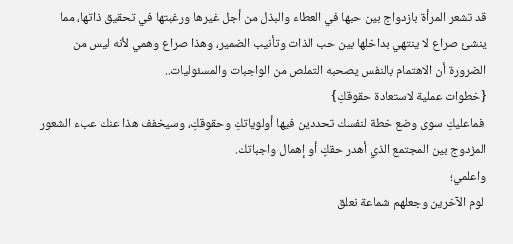قد تشعر المرأة بازدواج بين حبها في العطاء والبذل من أجل غيرها ورغبتها في تحقيق ذاتها، مما ينشئ صراع لا ينتهي بداخلها بين حب الذات وتأنيب الضمير، وهذا صراع وهمي لأنه ليس من الضرورة أن الاهتمام بالنفس يصحبه التملص من الواجبات والمسئوليات..
{خطوات عملية لاستعادة حقوقكِ}
 فماعليكِ سوى وضع خطة لنفسك تحددين فيها أولوياتكِ وحقوقكِ، وسيخفف هذا عنك عبء الشعور المزدوج بين المجتمع الذي أهدر حقكٍ أو إهمال واجباتك.
واعلمي؛
 لوم الآخرين وجعلهم شماعة نعلق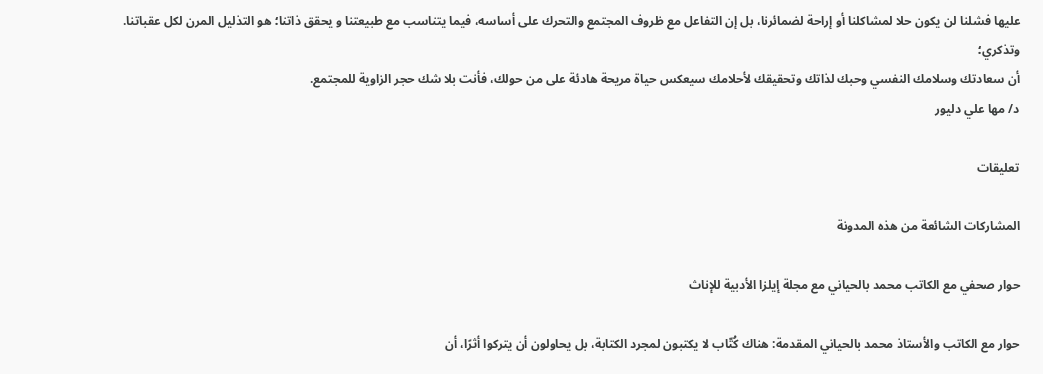عليها فشلنا لن يكون حلا لمشاكلنا أو إراحة لضمائرنا، بل إن التفاعل مع ظروف المجتمع والتحرك على أساسه، فيما يتناسب مع طبيعتنا و يحقق ذاتنا؛ هو التذليل المرن لكل عقباتنا.
وتذكري؛
أن سعادتك وسلامك النفسي وحبك لذاتك وتحقيقك لأحلامك سيعكس حياة مريحة هادئة على من حولك، فأنت بلا شك حجر الزاوية للمجتمع.
د/ مها علي دليور

تعليقات

المشاركات الشائعة من هذه المدونة

حوار صحفي مع الكاتب محمد بالحياني مع مجلة إيلزا الأدبية للإناث

حوار مع الكاتب والأستاذ محمد بالحياني المقدمة: هناك كُتّاب لا يكتبون لمجرد الكتابة، بل يحاولون أن يتركوا أثرًا، أن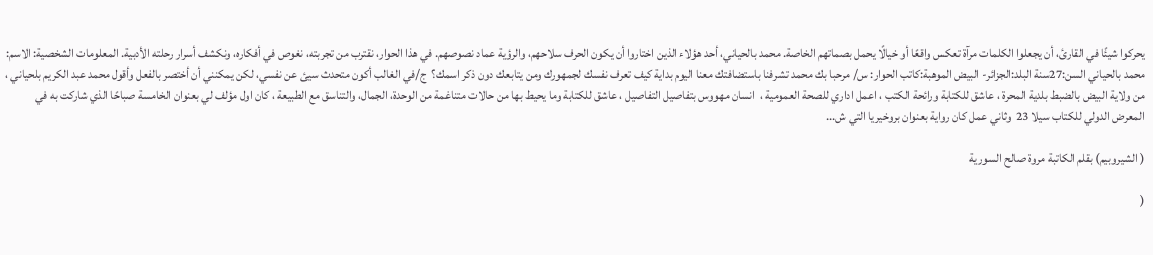يحركوا شيئًا في القارئ، أن يجعلوا الكلمات مرآة تعكس واقعًا أو خيالًا يحمل بصماتهم الخاصة. محمد بالحياني، أحد هؤلاء الذين اختاروا أن يكون الحرف سلاحهم، والرؤية عماد نصوصهم. في هذا الحوار، نقترب من تجربته، نغوص في أفكاره، ونكشف أسرار رحلته الأدبية. المعلومات الشخصية: الاسم: محمد بالحياني السن:27سنة البلد:الجزائر- البيض الموهبة:كاتب الحوار: س/ مرحبا بك محمد تشرفنا باستضافتك معنا اليوم بداية كيف تعرف نفسك لجمهورك ومن يتابعك دون ذكر اسمك؟  ج/في الغالب أكون متحدث سيئ عن نفسي، لكن يمكنني أن أختصر بالفعل وأقول محمد عبد الكريم بلحياني ، من ولاية البيض بالضبط بلدية المحرة ، عاشق للكتابة ورائحة الكتب ، اعمل اداري للصحة العمومية ،  انسان مهووس بتفاصيل التفاصيل ، عاشق للكتابة وما يحيط بها من حالات متناغمة من الوحدة، الجمال، والتناسق مع الطبيعة ، كان اول مؤلف لي بعنوان الخامسة صباحًا الذي شاركت به في المعرض الدولي للكتاب سيلا 23  وثاني عمل كان رواية بعنوان بروخيريا التي ش...

( الشيروبيم) بقلم الكاتبة مروة صالح السورية

(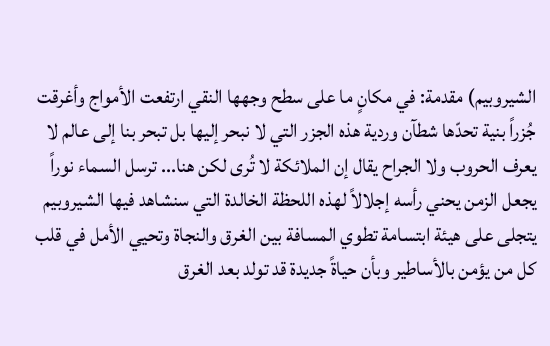الشيروبيم) مقدمة: في مكانٍ ما على سطح وجهها النقي ارتفعت الأمواج وأغرقت جُزراً بنية تحدّها شطآن وردية هذه الجزر التي لا نبحر إليها بل تبحر بنا إلى عالم لا يعرف الحروب ولا الجراح يقال إن الملائكة لا تُرى لكن هنا... ترسل السماء نوراً يجعل الزمن يحني رأسه إجلالاً لهذه اللحظة الخالدة التي سنشاهد فيها الشيروبيم يتجلى على هيئة ابتسامة تطوي المسافة بين الغرق والنجاة وتحيي الأمل في قلب كل من يؤمن بالأساطير وبأن حياةً جديدة قد تولد بعد الغرق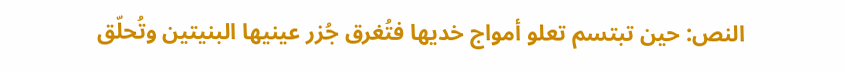النص: حين تبتسم تعلو أمواج خديها فتُغرق جُزر عينيها البنيتين وتُحلّق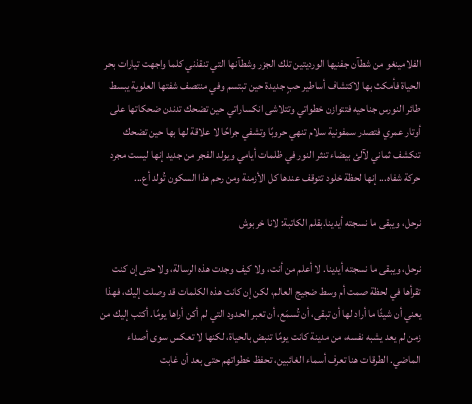الفلامينغو من شطآن جفنيها الورديتين تلك الجزر وشطآنها التي تنقذني كلما واجهت تيارات بحر الحياة فأمكث بها لاكتشاف أساطير حبٍ جديدة حين تبتسم وفي منتصف شفتها العلوية يبسط طائر النورس جناحيه فتتوازن خطواتي وتتلاشى انكساراتي حين تضحك تدندن ضحكاتها على أوتار عمري فتصدر سمفونية سلام تنهي حروبًا وتشفي جراحًا لا علاقة لها بها حين تضحك تنكشف ثماني لآلئ بيضاء تنثر النور في ظلمات أيامي ويولد الفجر من جديد إنها ليست مجرد حركة شفاه... إنها لحظة خلود تتوقف عندها كل الأزمنة ومن رحم هذا السكون تُولد أع...

نرحل، ويبقى ما نسجته أيدينا.بقلم الكاتبة: لانا خربوش

نرحل، ويبقى ما نسجته أيدينا. لا أعلم من أنت، ولا كيف وجدت هذه الرسالة، ولا حتى إن كنت تقرأها في لحظة صمت أم وسط ضجيج العالم، لكن إن كانت هذه الكلمات قد وصلت إليك، فهذا يعني أن شيئًا ما أراد لها أن تبقى، أن تُسمَع، أن تعبر الحدود التي لم أكن أراها يومًا. أكتب إليك من زمن لم يعد يشبه نفسه، من مدينة كانت يومًا تنبض بالحياة، لكنها لا تعكس سوى أصداء الماضي. الطرقات هنا تعرف أسماء الغائبين، تحفظ خطواتهم حتى بعد أن غابت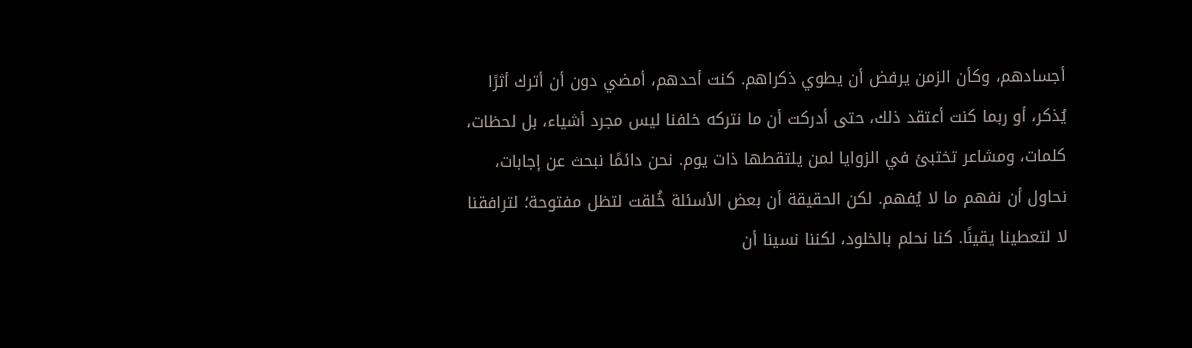أجسادهم، وكأن الزمن يرفض أن يطوي ذكراهم. كنت أحدهم، أمضي دون أن أترك أثرًا يُذكر، أو ربما كنت أعتقد ذلك، حتى أدركت أن ما نتركه خلفنا ليس مجرد أشياء، بل لحظات، كلمات، ومشاعر تختبئ في الزوايا لمن يلتقطها ذات يوم. نحن دائمًا نبحث عن إجابات، نحاول أن نفهم ما لا يُفهم. لكن الحقيقة أن بعض الأسئلة خُلقت لتظل مفتوحة؛ لترافقنا لا لتعطينا يقينًا. كنا نحلم بالخلود، لكننا نسينا أن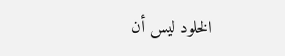الخلود ليس أن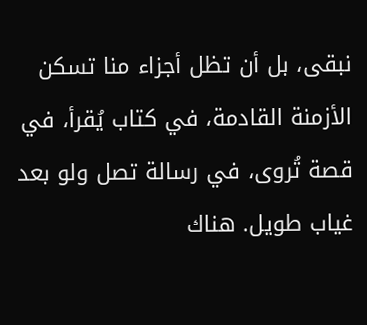نبقى، بل أن تظل أجزاء منا تسكن الأزمنة القادمة، في كتاب يُقرأ، في قصة تُروى، في رسالة تصل ولو بعد غياب طويل. هناك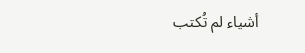أشياء لم تُكتب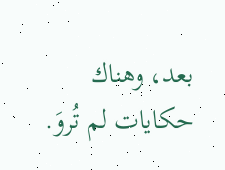بعد، وهناك حكايات لم تُروَ.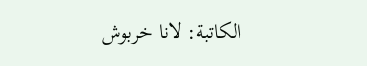الكاتبة: لانا خربوش